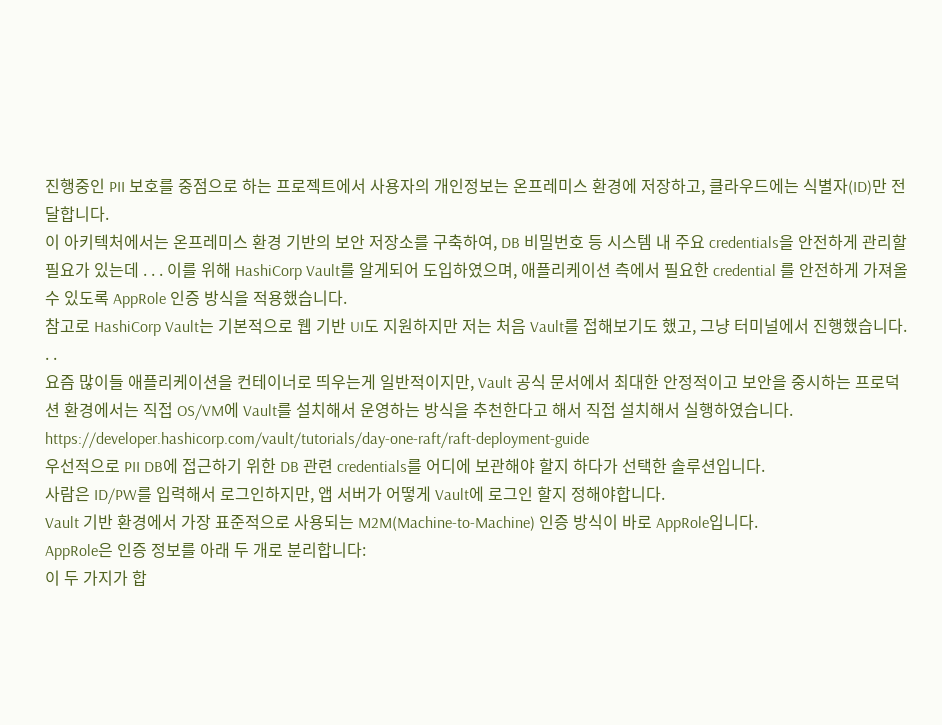진행중인 PII 보호를 중점으로 하는 프로젝트에서 사용자의 개인정보는 온프레미스 환경에 저장하고, 클라우드에는 식별자(ID)만 전달합니다.
이 아키텍처에서는 온프레미스 환경 기반의 보안 저장소를 구축하여, DB 비밀번호 등 시스템 내 주요 credentials을 안전하게 관리할 필요가 있는데 . . . 이를 위해 HashiCorp Vault를 알게되어 도입하였으며, 애플리케이션 측에서 필요한 credential 를 안전하게 가져올 수 있도록 AppRole 인증 방식을 적용했습니다.
참고로 HashiCorp Vault는 기본적으로 웹 기반 UI도 지원하지만 저는 처음 Vault를 접해보기도 했고, 그냥 터미널에서 진행했습니다. . .
요즘 많이들 애플리케이션을 컨테이너로 띄우는게 일반적이지만, Vault 공식 문서에서 최대한 안정적이고 보안을 중시하는 프로덕션 환경에서는 직접 OS/VM에 Vault를 설치해서 운영하는 방식을 추천한다고 해서 직접 설치해서 실행하였습니다.
https://developer.hashicorp.com/vault/tutorials/day-one-raft/raft-deployment-guide
우선적으로 PII DB에 접근하기 위한 DB 관련 credentials를 어디에 보관해야 할지 하다가 선택한 솔루션입니다.
사람은 ID/PW를 입력해서 로그인하지만, 앱 서버가 어떻게 Vault에 로그인 할지 정해야합니다.
Vault 기반 환경에서 가장 표준적으로 사용되는 M2M(Machine-to-Machine) 인증 방식이 바로 AppRole입니다.
AppRole은 인증 정보를 아래 두 개로 분리합니다:
이 두 가지가 합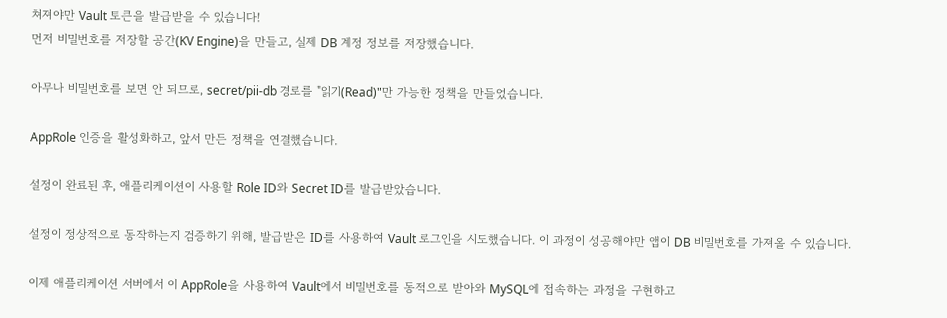쳐져야만 Vault 토큰을 발급받을 수 있습니다!
먼저 비밀번호를 저장할 공간(KV Engine)을 만들고, 실제 DB 계정 정보를 저장했습니다.

아무나 비밀번호를 보면 안 되므로, secret/pii-db 경로를 "읽기(Read)"만 가능한 정책을 만들었습니다.

AppRole 인증을 활성화하고, 앞서 만든 정책을 연결했습니다.

설정이 완료된 후, 애플리케이션이 사용할 Role ID와 Secret ID를 발급받았습니다.

설정이 정상적으로 동작하는지 검증하기 위해, 발급받은 ID를 사용하여 Vault 로그인을 시도했습니다. 이 과정이 성공해야만 앱이 DB 비밀번호를 가져올 수 있습니다.

이제 애플리케이션 서버에서 이 AppRole을 사용하여 Vault에서 비밀번호를 동적으로 받아와 MySQL에 접속하는 과정을 구현하고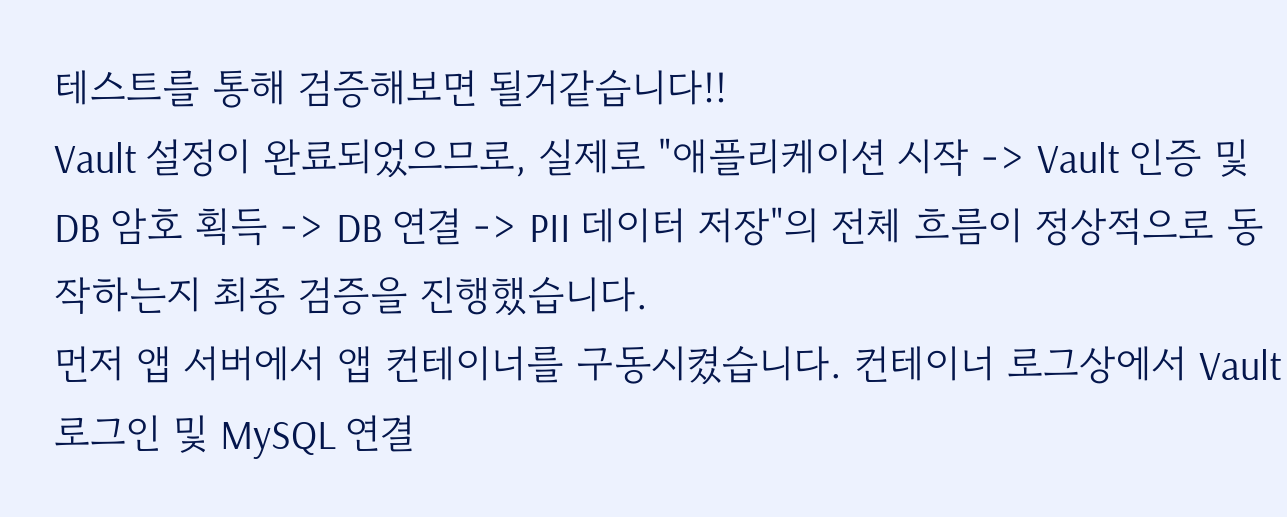테스트를 통해 검증해보면 될거같습니다!!
Vault 설정이 완료되었으므로, 실제로 "애플리케이션 시작 -> Vault 인증 및 DB 암호 획득 -> DB 연결 -> PII 데이터 저장"의 전체 흐름이 정상적으로 동작하는지 최종 검증을 진행했습니다.
먼저 앱 서버에서 앱 컨테이너를 구동시켰습니다. 컨테이너 로그상에서 Vault 로그인 및 MySQL 연결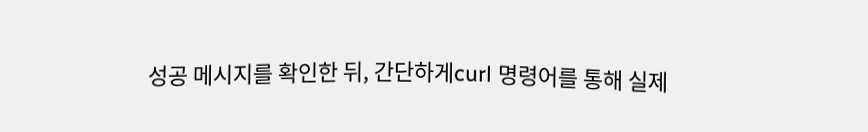성공 메시지를 확인한 뒤, 간단하게curl 명령어를 통해 실제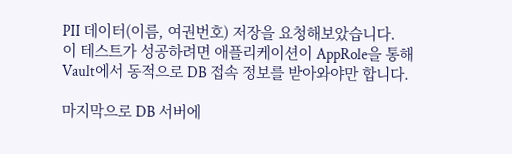PII 데이터(이름, 여권번호) 저장을 요청해보았습니다.
이 테스트가 성공하려면 애플리케이션이 AppRole을 통해 Vault에서 동적으로 DB 접속 정보를 받아와야만 합니다.

마지막으로 DB 서버에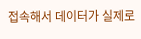접속해서 데이터가 실제로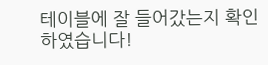테이블에 잘 들어갔는지 확인하였습니다!